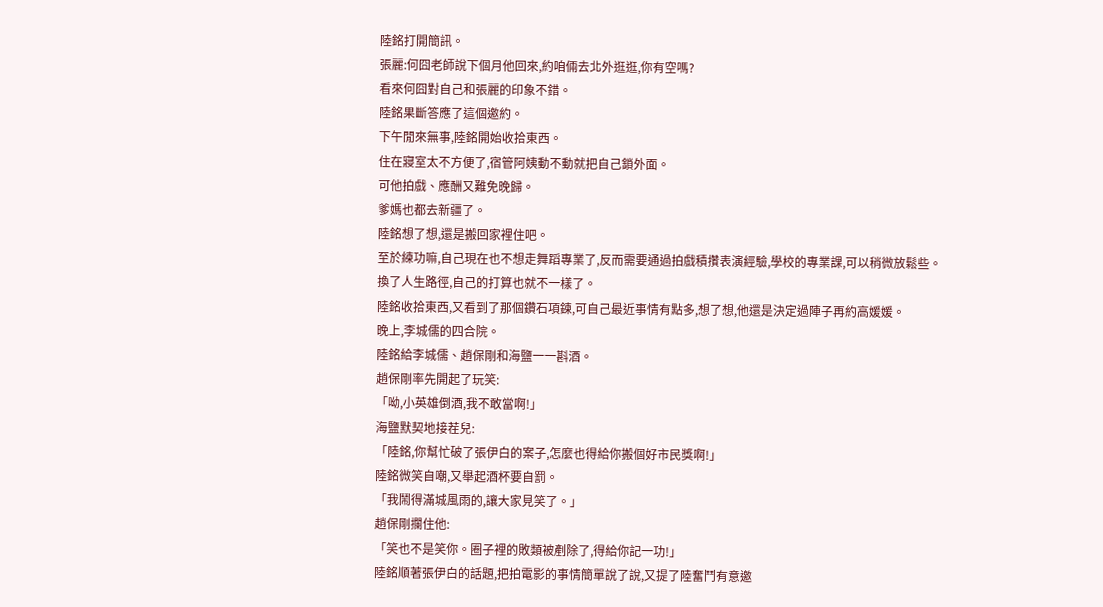陸銘打開簡訊。
張麗:何囧老師說下個月他回來,約咱倆去北外逛逛,你有空嗎?
看來何囧對自己和張麗的印象不錯。
陸銘果斷答應了這個邀約。
下午閒來無事,陸銘開始收拾東西。
住在寢室太不方便了,宿管阿姨動不動就把自己鎖外面。
可他拍戲、應酬又難免晚歸。
爹媽也都去新疆了。
陸銘想了想,還是搬回家裡住吧。
至於練功嘛,自己現在也不想走舞蹈專業了,反而需要通過拍戲積攢表演經驗,學校的專業課,可以稍微放鬆些。
換了人生路徑,自己的打算也就不一樣了。
陸銘收拾東西,又看到了那個鑽石項鍊,可自己最近事情有點多,想了想,他還是決定過陣子再約高媛媛。
晚上,李城儒的四合院。
陸銘給李城儒、趙保剛和海鹽一一斟酒。
趙保剛率先開起了玩笑:
「呦,小英雄倒酒,我不敢當啊!」
海鹽默契地接茬兒:
「陸銘,你幫忙破了張伊白的案子,怎麼也得給你搬個好市民獎啊!」
陸銘微笑自嘲,又舉起酒杯要自罰。
「我鬧得滿城風雨的,讓大家見笑了。」
趙保剛攔住他:
「笑也不是笑你。圈子裡的敗類被剷除了,得給你記一功!」
陸銘順著張伊白的話題,把拍電影的事情簡單說了說,又提了陸奮鬥有意邀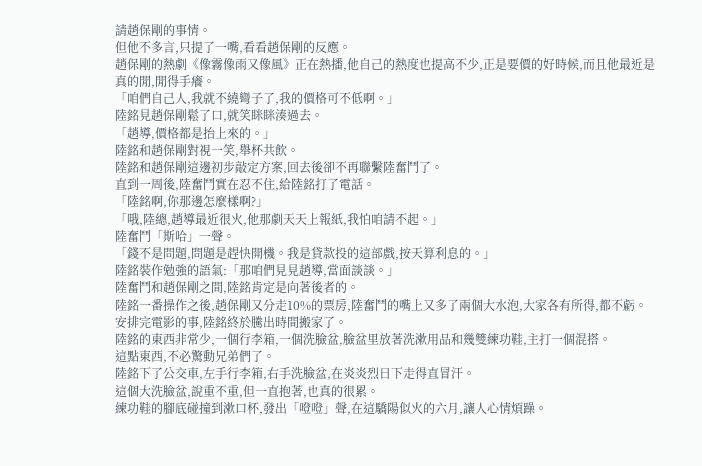請趙保剛的事情。
但他不多言,只提了一嘴,看看趙保剛的反應。
趙保剛的熱劇《像霧像雨又像風》正在熱播,他自己的熱度也提高不少,正是要價的好時候,而且他最近是真的閒,閒得手癢。
「咱們自己人,我就不繞彎子了,我的價格可不低啊。」
陸銘見趙保剛鬆了口,就笑眯眯湊過去。
「趙導,價格都是抬上來的。」
陸銘和趙保剛對視一笑,舉杯共飲。
陸銘和趙保剛這邊初步敲定方案,回去後卻不再聯繫陸奮鬥了。
直到一周後,陸奮鬥實在忍不住,給陸銘打了電話。
「陸銘啊,你那邊怎麼樣啊?」
「哦,陸總,趙導最近很火,他那劇天天上報紙,我怕咱請不起。」
陸奮鬥「斯哈」一聲。
「錢不是問題,問題是趕快開機。我是貸款投的這部戲,按天算利息的。」
陸銘裝作勉強的語氣:「那咱們見見趙導,當面談談。」
陸奮鬥和趙保剛之間,陸銘肯定是向著後者的。
陸銘一番操作之後,趙保剛又分走10%的票房,陸奮鬥的嘴上又多了兩個大水泡,大家各有所得,都不虧。
安排完電影的事,陸銘終於騰出時間搬家了。
陸銘的東西非常少,一個行李箱,一個洗臉盆,臉盆里放著洗漱用品和幾雙練功鞋,主打一個混搭。
這點東西,不必驚動兄弟們了。
陸銘下了公交車,左手行李箱,右手洗臉盆,在炎炎烈日下走得直冒汗。
這個大洗臉盆,說重不重,但一直抱著,也真的很累。
練功鞋的腳底碰撞到漱口杯,發出「噔噔」聲,在這驕陽似火的六月,讓人心情煩躁。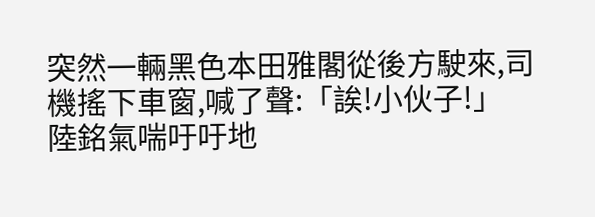突然一輛黑色本田雅閣從後方駛來,司機搖下車窗,喊了聲:「誒!小伙子!」
陸銘氣喘吁吁地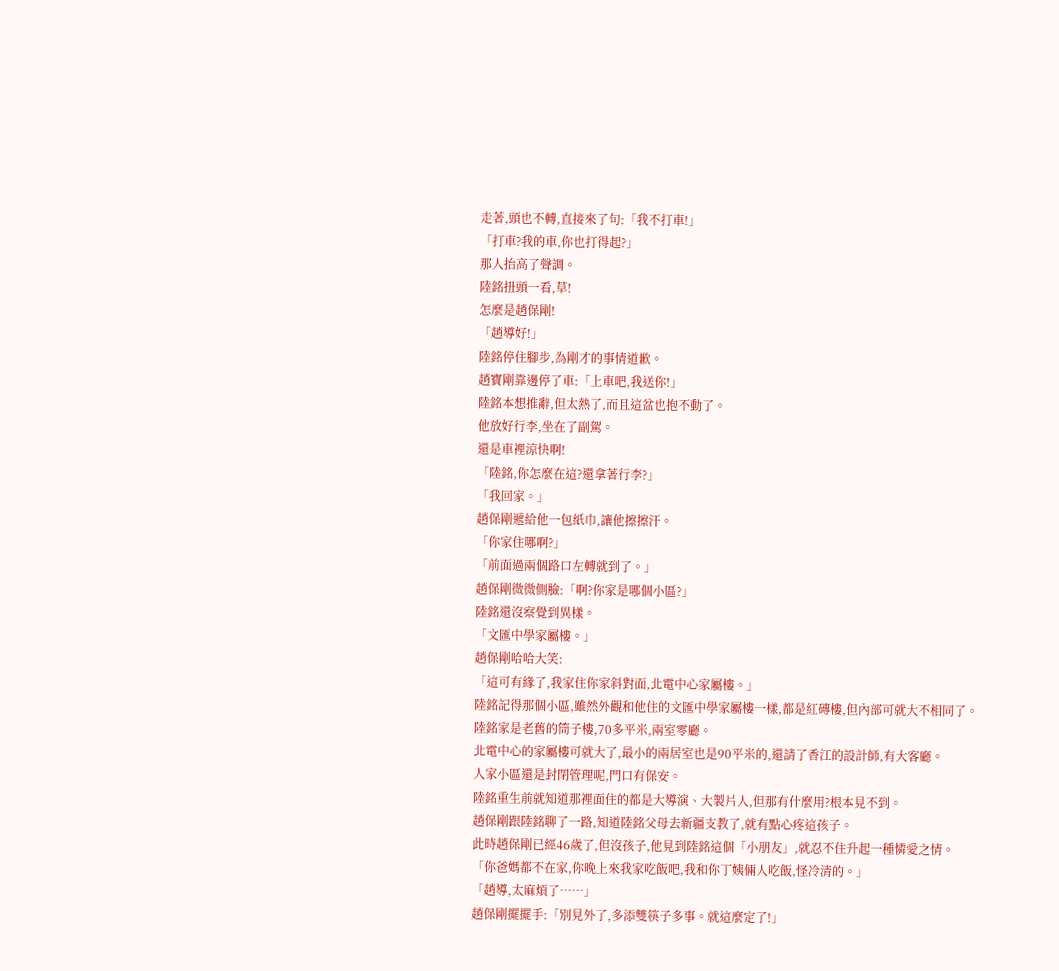走著,頭也不轉,直接來了句:「我不打車!」
「打車?我的車,你也打得起?」
那人抬高了聲調。
陸銘扭頭一看,草!
怎麼是趙保剛!
「趙導好!」
陸銘停住腳步,為剛才的事情道歉。
趙寶剛靠邊停了車:「上車吧,我送你!」
陸銘本想推辭,但太熱了,而且這盆也抱不動了。
他放好行李,坐在了副駕。
還是車裡涼快啊!
「陸銘,你怎麼在這?還拿著行李?」
「我回家。」
趙保剛遞給他一包紙巾,讓他擦擦汗。
「你家住哪啊?」
「前面過兩個路口左轉就到了。」
趙保剛微微側臉:「啊?你家是哪個小區?」
陸銘還沒察覺到異樣。
「文匯中學家屬樓。」
趙保剛哈哈大笑:
「這可有緣了,我家住你家斜對面,北電中心家屬樓。」
陸銘記得那個小區,雖然外觀和他住的文匯中學家屬樓一樣,都是紅磚樓,但內部可就大不相同了。
陸銘家是老舊的筒子樓,70多平米,兩室零廳。
北電中心的家屬樓可就大了,最小的兩居室也是90平米的,還請了香江的設計師,有大客廳。
人家小區還是封閉管理呢,門口有保安。
陸銘重生前就知道那裡面住的都是大導演、大製片人,但那有什麼用?根本見不到。
趙保剛跟陸銘聊了一路,知道陸銘父母去新疆支教了,就有點心疼這孩子。
此時趙保剛已經46歲了,但沒孩子,他見到陸銘這個「小朋友」,就忍不住升起一種憐愛之情。
「你爸媽都不在家,你晚上來我家吃飯吧,我和你丁姨倆人吃飯,怪冷清的。」
「趙導,太麻煩了……」
趙保剛擺擺手:「別見外了,多添雙筷子多事。就這麼定了!」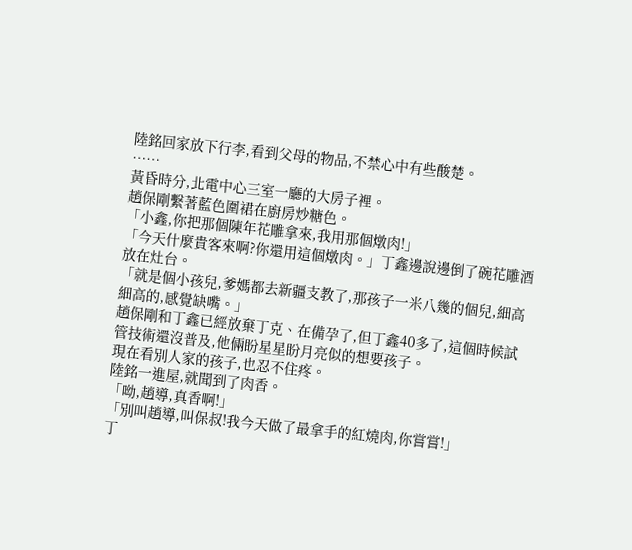陸銘回家放下行李,看到父母的物品,不禁心中有些酸楚。
……
黃昏時分,北電中心三室一廳的大房子裡。
趙保剛繫著藍色圍裙在廚房炒糖色。
「小鑫,你把那個陳年花雕拿來,我用那個燉肉!」
「今天什麼貴客來啊?你還用這個燉肉。」丁鑫邊說邊倒了碗花雕酒放在灶台。
「就是個小孩兒,爹媽都去新疆支教了,那孩子一米八幾的個兒,細高細高的,感覺缺嘴。」
趙保剛和丁鑫已經放棄丁克、在備孕了,但丁鑫40多了,這個時候試管技術還沒普及,他倆盼星星盼月亮似的想要孩子。
現在看別人家的孩子,也忍不住疼。
陸銘一進屋,就聞到了肉香。
「呦,趙導,真香啊!」
「別叫趙導,叫保叔!我今天做了最拿手的紅燒肉,你嘗嘗!」
丁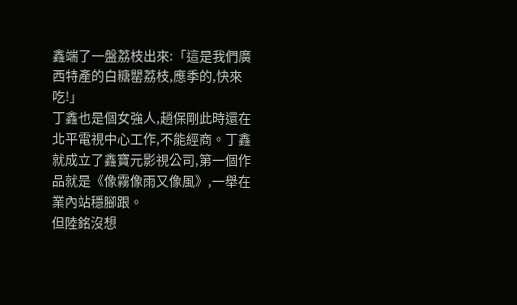鑫端了一盤荔枝出來:「這是我們廣西特產的白糖罌荔枝,應季的,快來吃!」
丁鑫也是個女強人,趙保剛此時還在北平電視中心工作,不能經商。丁鑫就成立了鑫寶元影視公司,第一個作品就是《像霧像雨又像風》,一舉在業內站穩腳跟。
但陸銘沒想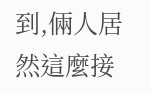到,倆人居然這麼接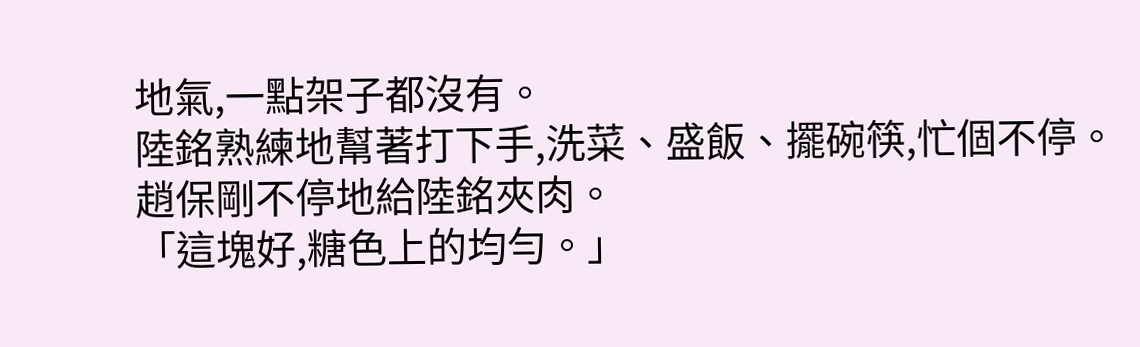地氣,一點架子都沒有。
陸銘熟練地幫著打下手,洗菜、盛飯、擺碗筷,忙個不停。
趙保剛不停地給陸銘夾肉。
「這塊好,糖色上的均勻。」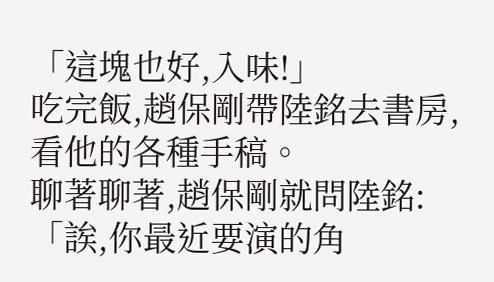「這塊也好,入味!」
吃完飯,趙保剛帶陸銘去書房,看他的各種手稿。
聊著聊著,趙保剛就問陸銘:
「誒,你最近要演的角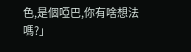色,是個啞巴,你有啥想法嗎?」